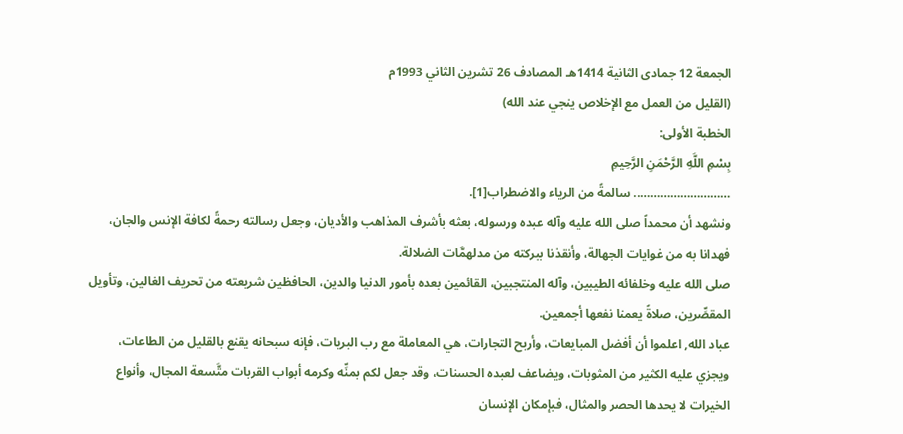الجمعة 12 جمادى الثانية 1414هـ المصادف 26 تشرين الثاني 1993م
(القليل من العمل مع الإخلاص ينجي عند الله)
الخطبة الأولى:
بِسْمِ اللَّهِ الرَّحْمَنِ الرَّحِيمِ
……………………….. سالمةً من الرياء والاضطراب[1].
ونشهد أن محمداً صلى الله عليه وآله عبده ورسوله، بعثه بأشرف المذاهب والأديان، وجعل رسالته رحمةً لكافة الإنس والجان، فهدانا به من غوايات الجهالة، وأنقذنا ببركته من مدلهمَّات الضلالة.
صلى الله عليه وخلفائه الطيبين، وآله المنتجبين، القائمين بعده بأمور الدنيا والدين، الحافظين شريعته من تحريف الغالين، وتأويل المقصِّرين، صلاةً يعمنا نفعها أجمعين.
عباد الله, اعلموا أن أفضل المبايعات، وأربح التجارات، هي المعاملة مع رب البريات، فإنه سبحانه يقنع بالقليل من الطاعات، ويجزي عليه الكثير من المثوبات، ويضاعف لعبده الحسنات، وقد جعل لكم بمنِّه وكرمه أبواب القربات متَّسعة المجال، وأنواع الخيرات لا يحدها الحصر والمثال، فبإمكان الإنسان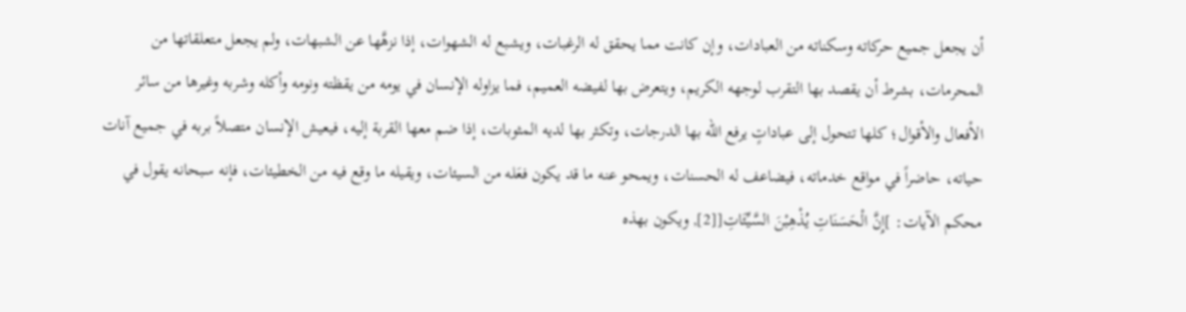أن يجعل جميع حركاته وسكناته من العبادات، وإن كانت مما يحقق له الرغبات، ويشبع له الشهوات، إذا نزهَّها عن الشبهات، ولم يجعل متعلقاتها من المحرمات، بشرط أن يقصد بها التقرب لوجهه الكريم، ويتعرض بها لفيضه العميم، فما يزاوله الإنسان في يومه من يقظته ونومه وأكله وشربه وغيرها من سائر الأفعال والأقوال؛ كلها تتحول إلى عباداتٍ يرفع الله بها الدرجات، وتكثر بها لديه المثوبات، إذا ضم معها القربة إليه، فيعيش الإنسان متصلاً بربه في جميع آنات حياته، حاضراً في مواقع خدماته، فيضاعف له الحسنات، ويمحو عنه ما قد يكون فعَله من السيئات، ويقيله ما وقع فيه من الخطيئات، فإنه سبحانه يقول في محكم الآيات: ]إِنَّ الْحَسَنَاتِ يُذْهِبْنَ السَّيِّئَاتِ[[2], ويكون بهذه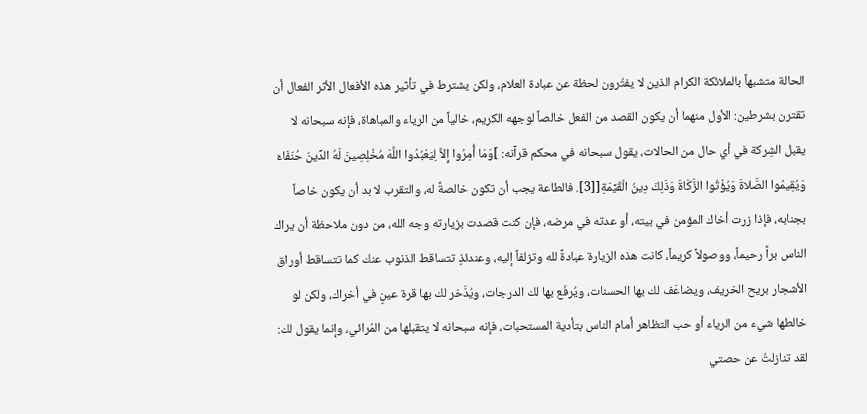الحالة متشبهاً بالملائكة الكرام الذين لا يفتُرون لحظة عن عبادة العلام، ولكن يشترط في تأثير هذه الأفعال الأثر الفعال أن تقترن بشرطين: الأول منهما أن يكون القصد من الفعل خالصاً لوجهه الكريم، خالياً من الرياء والمباهاة، فإنه سبحانه لا يقبل الشِركة في أي حال من الحالات، يقول سبحانه في محكم قرآنه: ]وَمَا أُمِرُوا إِلاَّ لِيَعْبُدُوا اللَّهَ مُخْلِصِينَ لَهُ الدِّينَ حُنَفَاءَ وَيُقِيمُوا الصَّلاةَ وَيُؤْتُوا الزَّكَاةَ وَذَلِكَ دِينُ الْقَيِّمَةِ[[3]. فالطاعة يجب أن تكون خالصةً له، والتقرب لا بد أن يكون خاصاً بجنابه، فإذا زرت أخاك المؤمن في بيته، أو عدته في مرضه، فإن كنت قصدت بزيارته وجه الله، من دون ملاحظة أن يراك الناس براً رحيماً، ووصولاً كريماً، كانت هذه الزيارة عبادةً لله وتزلفاً إليه، وعندئذٍ تتساقط الذنوب عنك كما تتساقط أوراق الأشجار بريح الخريف، ويضاعَف لك بها الحسنات، ويُرفَع بها لك الدرجات، ويُدَّخر لك بها قرة عينٍ في أخراك، ولكن لو خالطها شيء من الرياء أو حب التظاهر أمام الناس بتأدية المستحبات، فإنه سبحانه لا يتقبلها من المُرائي، وإنما يقول لك: لقد تنازلتُ عن حصتي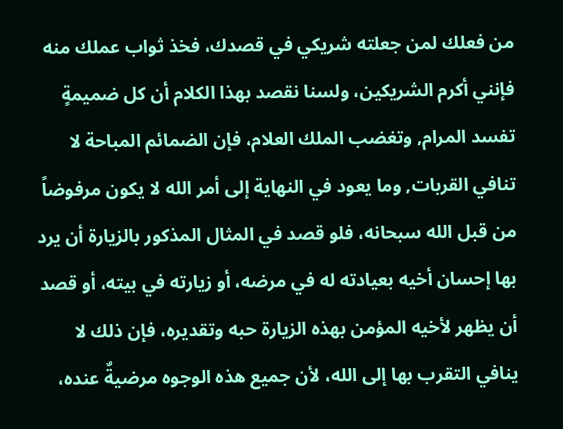من فعلك لمن جعلته شريكي في قصدك، فخذ ثواب عملك منه فإنني أكرم الشريكين، ولسنا نقصد بهذا الكلام أن كل ضميمةٍ تفسد المرام, وتغضب الملك العلام، فإن الضمائم المباحة لا تنافي القربات, وما يعود في النهاية إلى أمر الله لا يكون مرفوضاً من قبل الله سبحانه، فلو قصد في المثال المذكور بالزيارة أن يرد بها إحسان أخيه بعيادته له في مرضه، أو زيارته في بيته، أو قصد أن يظهر لأخيه المؤمن بهذه الزيارة حبه وتقديره، فإن ذلك لا ينافي التقرب بها إلى الله، لأن جميع هذه الوجوه مرضيةٌ عنده،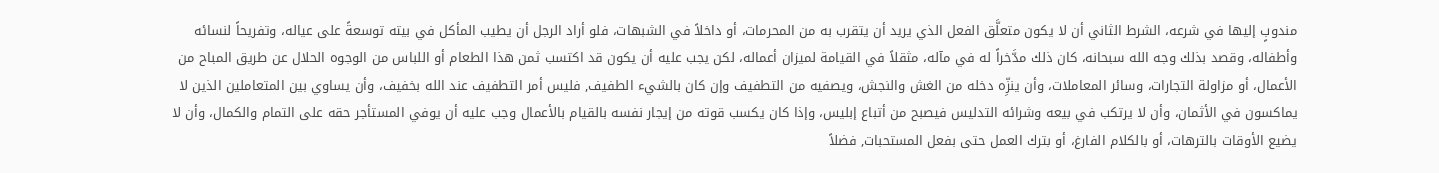مندوبٍ إليها في شرعه، الشرط الثاني أن لا يكون متعلَّق الفعل الذي يريد أن يتقرب به من المحرمات، أو داخلاً في الشبهات، فلو أراد الرجل أن يطيب المأكل في بيته توسعةً على عياله، وتفريحاً لنسائه وأطفاله، وقصد بذلك وجه الله سبحانه، كان ذلك مدَّخراً له في مآله، مثقلاً في القيامة لميزان أعماله، لكن يجب عليه أن يكون قد اكتسب ثمن هذا الطعام أو اللباس من الوجوه الحلال عن طريق المباح من الأعمال، أو مزاولة التجارات، وسائر المعاملات، وأن ينزِّه دخله من الغش والنجش، ويصفيه من التطفيف وإن كان بالشيء الطفيف, فليس أمر التطفيف عند الله بخفيف، وأن يساوي بين المتعاملين الذين لا يماكسون في الأثمان، وأن لا يرتكب في بيعه وشرائه التدليس فيصبح من أتباع إبليس، وإذا كان يكسب قوته من إيجار نفسه بالقيام بالأعمال وجب عليه أن يوفي المستأجر حقه على التمام والكمال، وأن لا يضيع الأوقات بالترهات، أو بالكلام الفارغ، أو بترك العمل حتى بفعل المستحبات, فضلاً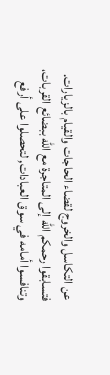عن التكاسل والخروج لقضاء الحاجات والقيام بالزيارات.
فتسابقوا رحمكم الله إلى المتاجرة مع الله ببضائع القربات، وتنافسوا أمامه في سوق العبادات, لتحصلوا على أرفع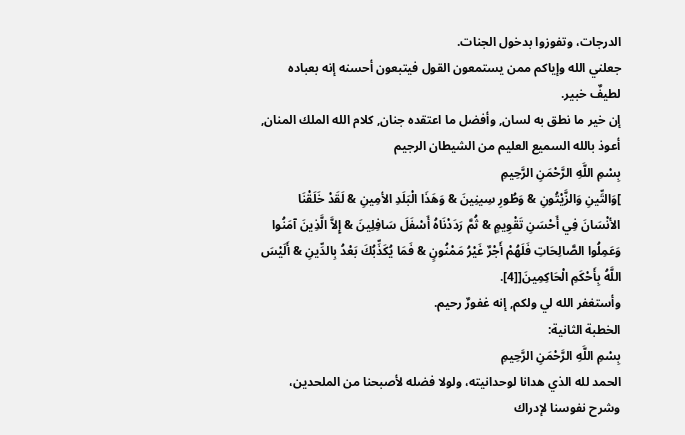الدرجات، وتفوزوا بدخول الجنات.
جعلني الله وإياكم ممن يستمعون القول فيتبعون أحسنه إنه بعباده لطيفٌ خبير.
إن خير ما نطق به لسان, وأفضل ما اعتقده جنان, كلام الله الملك المنان, أعوذ بالله السميع العليم من الشيطان الرجيم
بِسْمِ اللَّهِ الرَّحْمَنِ الرَّحِيمِ
]وَالتِّينِ وَالزَّيْتُونِ & وَطُورِ سِينِينَ & وَهَذَا الْبَلَدِ الأمِينِ & لَقَدْ خَلَقْنَا الأنْسَانَ فِي أَحْسَنِ تَقْوِيمٍ & ثُمَّ رَدَدْنَاهُ أَسْفَلَ سَافِلِينَ & إِلاَّ الَّذِينَ آمَنُوا وَعَمِلُوا الصَّالِحَاتِ فَلَهُمْ أَجْرٌ غَيْرُ مَمْنُونٍ & فَمَا يُكَذِّبُكَ بَعْدُ بِالدِّينِ & أَلَيْسَ اللَّهُ بِأَحْكَمِ الْحَاكِمِينَ[[4].
وأستغفر الله لي ولكم, إنه غفورٌ رحيم.
الخطبة الثانية:
بِسْمِ اللَّهِ الرَّحْمَنِ الرَّحِيمِ
الحمد لله الذي هدانا لوحدانيته، ولولا فضله لأصبحنا من الملحدين، وشرح نفوسنا لإدراك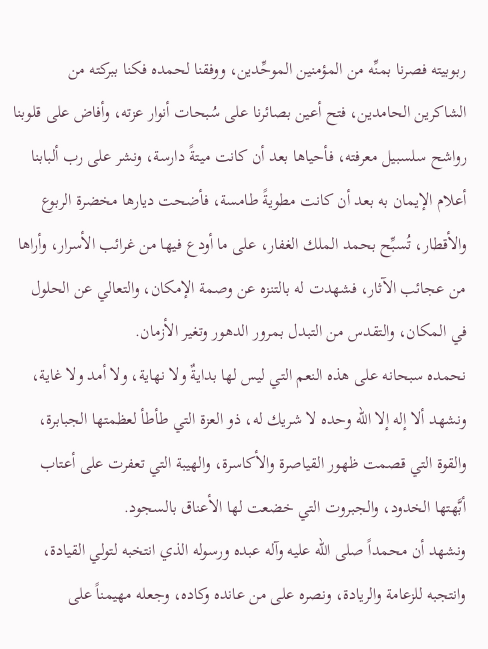ربوبيته فصرنا بمنِّه من المؤمنين الموحِّدين، ووفقنا لحمده فكنا ببركته من الشاكرين الحامدين، فتح أعين بصائرنا على سُبحات أنوار عزته، وأفاض على قلوبنا رواشح سلسبيل معرفته، فأحياها بعد أن كانت ميتةً دارسة، ونشر على رب ألبابنا أعلام الإيمان به بعد أن كانت مطويةً طامسة، فأضحت ديارها مخضرة الربوع والأقطار، تُسبِّح بحمد الملك الغفار، على ما أودع فيها من غرائب الأسرار، وأراها من عجائب الآثار، فشهدت له بالتنزه عن وصمة الإمكان، والتعالي عن الحلول في المكان، والتقدس من التبدل بمرور الدهور وتغير الأزمان.
نحمده سبحانه على هذه النعم التي ليس لها بدايةٌ ولا نهاية، ولا أمد ولا غاية، ونشهد ألا إله إلا الله وحده لا شريك له، ذو العزة التي طأطأ لعظمتها الجبابرة، والقوة التي قصمت ظهور القياصرة والأكاسرة، والهيبة التي تعفرت على أعتاب أبَّهتها الخدود، والجبروت التي خضعت لها الأعناق بالسجود.
ونشهد أن محمداً صلى الله عليه وآله عبده ورسوله الذي انتخبه لتولي القيادة، وانتجبه للزعامة والريادة، ونصره على من عانده وكاده، وجعله مهيمناً على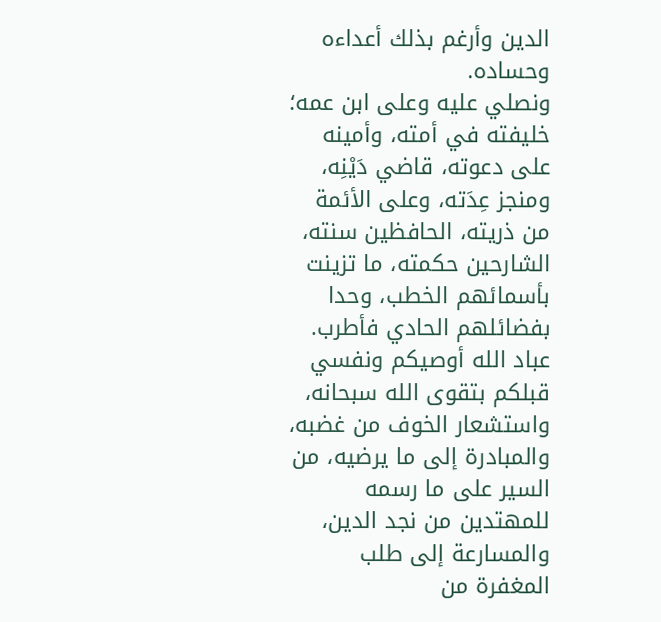الدين وأرغم بذلك أعداءه وحساده.
ونصلي عليه وعلى ابن عمه؛ خليفته في أمته، وأمينه على دعوته، قاضي دَيْنِه، ومنجز عِدَته، وعلى الأئمة من ذريته، الحافظين سنته، الشارحين حكمته، ما تزينت بأسمائهم الخطب، وحدا بفضائلهم الحادي فأطرب.
عباد الله أوصيكم ونفسي قبلكم بتقوى الله سبحانه، واستشعار الخوف من غضبه، والمبادرة إلى ما يرضيه، من السير على ما رسمه للمهتدين من نجد الدين، والمسارعة إلى طلب المغفرة من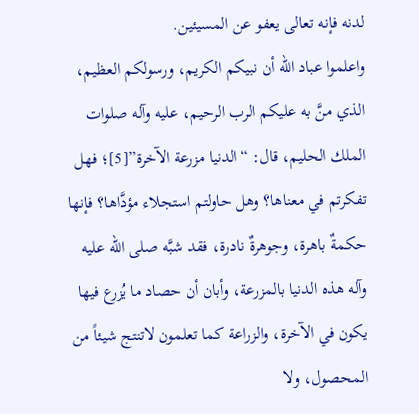لدنه فإنه تعالى يعفو عن المسيئين.
واعلموا عباد الله أن نبيكم الكريم، ورسولكم العظيم، الذي منَّ به عليكم الرب الرحيم، عليه وآله صلوات الملك الحليم، قال: “الدنيا مزرعة الآخرة”[5]؛ فهل تفكرتم في معناها؟ وهل حاولتم استجلاء مؤدَّاها؟ فإنها حكمةٌ باهرة، وجوهرةٌ نادرة، فقد شبَّه صلى الله عليه وآله هذه الدنيا بالمزرعة، وأبان أن حصاد ما يُزرع فيها يكون في الآخرة، والزراعة كما تعلمون لاتنتج شيئاً من المحصول، ولا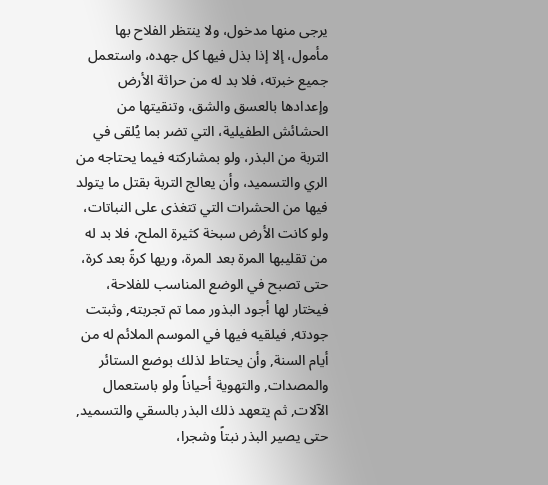يرجى منها مدخول، ولا ينتظر الفلاح بها مأمول، إلا إذا بذل فيها كل جهده، واستعمل جميع خبرته، فلا بد له من حراثة الأرض وإعدادها بالعسق والشق، وتنقيتها من الحشائش الطفيلية، التي تضر بما يُلقى في التربة من البذر، ولو بمشاركته فيما يحتاجه من الري والتسميد، وأن يعالج التربة بقتل ما يتولد فيها من الحشرات التي تتغذى على النباتات، ولو كانت الأرض سبخة كثيرة الملح، فلا بد له من تقليبها المرة بعد المرة، وريها كرةً بعد كرة، حتى تصبح في الوضع المناسب للفلاحة، فيختار لها أجود البذور مما تم تجربته, وثبتت جودته, فيلقيه فيها في الموسم الملائم له من أيام السنة, وأن يحتاط لذلك بوضع الستائر والمصدات, والتهوية أحياناً ولو باستعمال الآلات, ثم يتعهد ذلك البذر بالسقي والتسميد, حتى يصير البذر نبتاً وشجرا،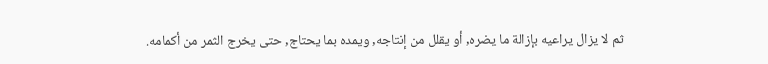ثم لا يزال يراعيه بإزالة ما يضره, أو يقلل من إنتاجه, ويمده بما يحتاج, حتى يخرج الثمر من أكمامه.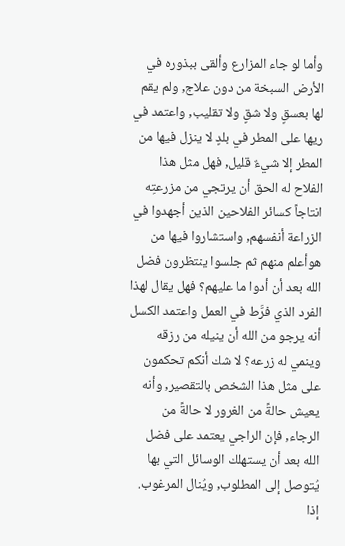وأما لو جاء المزارع وألقى ببذوره في الأرض السبخة من دون علاج, ولم يقم لها بعسقٍ ولا شقٍ ولا تقليب, واعتمد في ريها على المطر في بلدٍ لا ينزل فيها من المطر إلا شيءٌ قليل, فهل مثل هذا الفلاح له الحق أن يرتجي من مزرعتِه انتاجاً كسائر الفلاحين الذين أجهدوا في الزراعة أنفسهم, واستشاروا فيها من هوأعلم منهم ثم جلسوا ينتظرون فضل الله بعد أن أدوا ما عليهم؟ فهل يقال لهذا الفرد الذي فرَّط في العمل واعتمد الكسل أنه يرجو من الله أن ينيله من رزقه وينمي له زرعه؟ لا شك أنكم تحكمون على مثل هذا الشخص بالتقصير, وأنه يعيش حالةً من الغرور لا حالةً من الرجاء, فإن الراجي يعتمد على فضل الله بعد أن يستهلك الوسائل التي بها يُتوصل إلى المطلوب, ويُنال المرغوب. إذا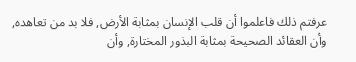عرفتم ذلك فاعلموا أن قلب الإنسان بمثابة الأرض, فلا بد من تعاهده, وأن العقائد الصحيحة بمثابة البذور المختارة, وأن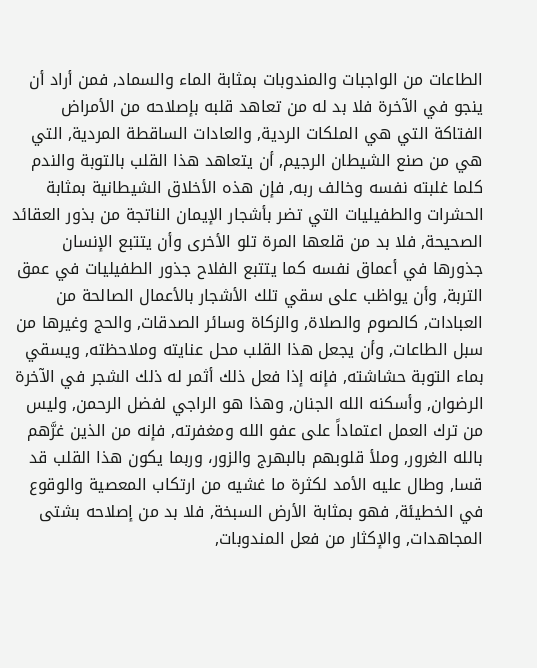الطاعات من الواجبات والمندوبات بمثابة الماء والسماد, فمن أراد أن ينجو في الآخرة فلا بد له من تعاهد قلبه بإصلاحه من الأمراض الفتاكة التي هي الملكات الردية, والعادات الساقطة المردية, التي هي من صنع الشيطان الرجيم, أن يتعاهد هذا القلب بالتوبة والندم كلما غلبته نفسه وخالف ربه, فإن هذه الأخلاق الشيطانية بمثابة الحشرات والطفيليات التي تضر بأشجار الإيمان الناتجة من بذور العقائد الصحيحة, فلا بد من قلعها المرة تلو الأخرى وأن يتتبع الإنسان جذورها في أعماق نفسه كما يتتبع الفلاح جذور الطفيليات في عمق التربة, وأن يواظب على سقي تلك الأشجار بالأعمال الصالحة من العبادات, كالصوم والصلاة, والزكاة وسائر الصدقات, والحج وغيرها من سبل الطاعات, وأن يجعل هذا القلب محل عنايته وملاحظته, ويسقي بماء التوبة حشاشته, فإنه إذا فعل ذلك أثمر له ذلك الشجر في الآخرة الرضوان, وأسكنه الله الجنان, وهذا هو الراجي لفضل الرحمن, وليس من ترك العمل اعتماداً على عفو الله ومغفرته, فإنه من الذين غرَّهم بالله الغرور, وملأ قلوبهم بالبهرج والزور، وربما يكون هذا القلب قد قسا, وطال عليه الأمد لكثرة ما غشيه من ارتكاب المعصية والوقوع في الخطيئة, فهو بمثابة الأرض السبخة, فلا بد من إصلاحه بشتى المجاهدات, والإكثار من فعل المندوبات,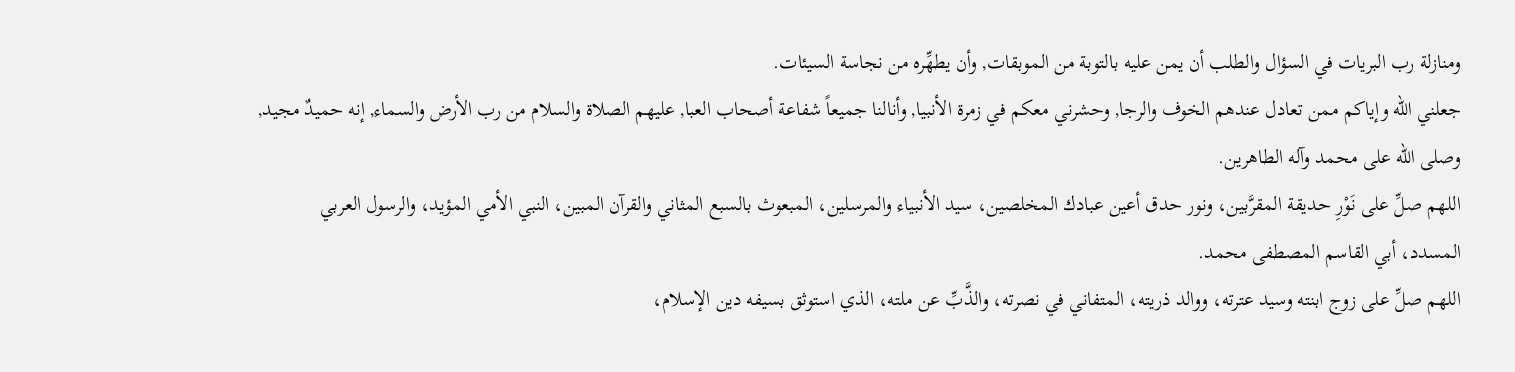ومنازلة رب البريات في السؤال والطلب أن يمن عليه بالتوبة من الموبقات, وأن يطهِّره من نجاسة السيئات.
جعلني الله وإياكم ممن تعادل عندهم الخوف والرجا, وحشرني معكم في زمرة الأنبيا, وأنالنا جميعاً شفاعة أصحاب العبا, عليهم الصلاة والسلام من رب الأرض والسماء, إنه حميدٌ مجيد, وصلى الله على محمد وآله الطاهرين.
اللهم صلِّ على نَوْرِ حديقة المقرَّبين، ونور حدق أعين عبادك المخلصين، سيد الأنبياء والمرسلين، المبعوث بالسبع المثاني والقرآن المبين، النبي الأمي المؤيد، والرسول العربي المسدد، أبي القاسم المصطفى محمد.
اللهم صلِّ على زوج ابنته وسيد عترته، ووالد ذريته، المتفاني في نصرته، والذَّبِّ عن ملته، الذي استوثق بسيفه دين الإسلام،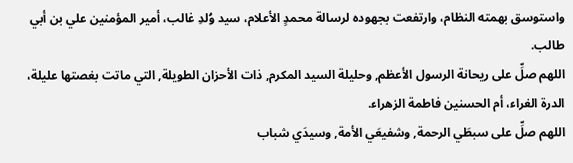واستوسق بهمته النظام، وارتفعت بجهوده لرسالة محمدٍ الأعلام، سيد وُلدِ غالب، أمير المؤمنين علي بن أبي طالب.
اللهم صلِّ على ريحانة الرسول الأعظم, وحليلة السيد المكرم, ذات الأحزان الطويلة, التي ماتت بغصتها عليلة، الدرة الغراء، أم الحسنين فاطمة الزهراء.
اللهم صلِّ على سبطَي الرحمة, وشفيعَي الأمة, وسيدَي شباب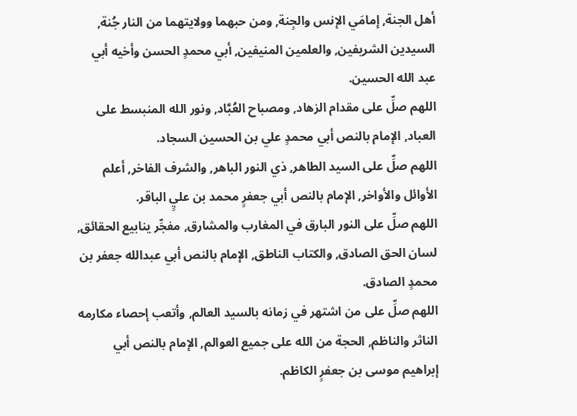أهل الجنة, إمامَي الإنس والجِنة, ومن حبهما وولايتهما من النار جُنة, السيدين الشريفين, والعلمين المنيفين, أبي محمدٍ الحسن وأخيه أبي عبد الله الحسين.
اللهم صلِّ على مقدام الزهاد, ومصباح العُبَّاد, ونور الله المنبسط على العباد, الإمام بالنص أبي محمدٍ علي بن الحسين السجاد.
اللهم صلِّ على السيد الطاهر, ذي النور الباهر, والشرف الفاخر, أعلم الأوائل والأواخر, الإمام بالنص أبي جعفرٍ محمد بن عليٍ الباقر.
اللهم صلِّ على النور البارق في المغارب والمشارق, مفجِّر ينابيع الحقائق, لسان الحق الصادق, والكتاب الناطق, الإمام بالنص أبي عبدالله جعفر بن محمدٍ الصادق.
اللهم صلِّ على من اشتهر في زمانه بالسيد العالم, وأتعب إحصاء مكارمه الناثر والناظم, الحجة من الله على جميع العوالم, الإمام بالنص أبي إبراهيم موسى بن جعفرٍ الكاظم.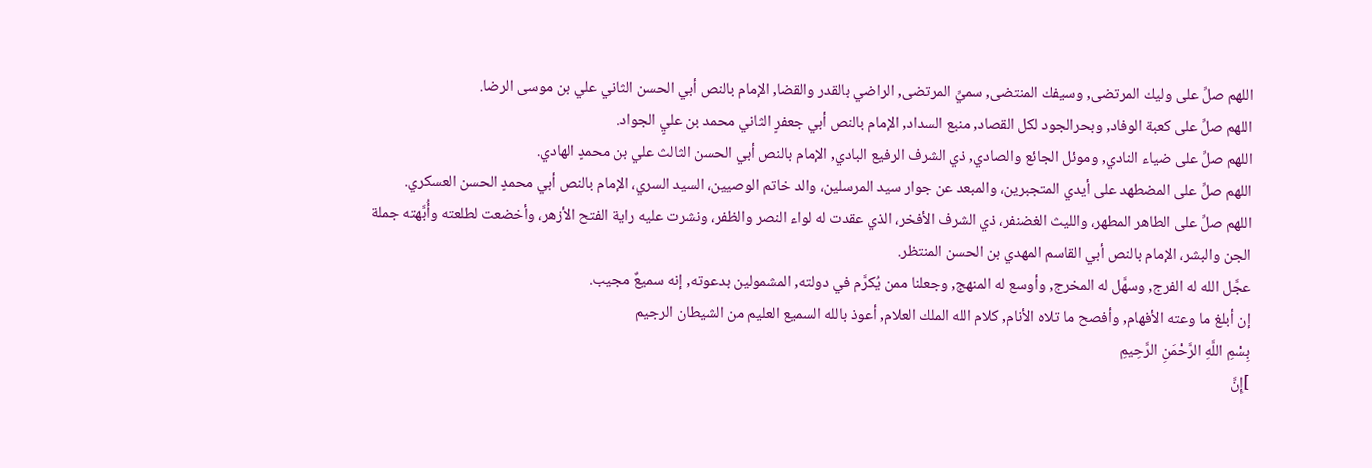اللهم صلِّ على وليك المرتضى, وسيفك المنتضى, سميِّ المرتضى, الراضي بالقدر والقضا, الإمام بالنص أبي الحسن الثاني علي بن موسى الرضا.
اللهم صلِّ على كعبة الوفاد, وبحرالجود لكل القصاد, منبع السداد, الإمام بالنص أبي جعفرٍ الثاني محمد بن عليٍ الجواد.
اللهم صلِّ على ضياء النادي, وموئل الجائع والصادي, ذي الشرف الرفيع البادي, الإمام بالنص أبي الحسن الثالث علي بن محمدٍ الهادي.
اللهم صلِّ على المضطهد على أيدي المتجبرين، والمبعد عن جوار سيد المرسلين، والد خاتم الوصيين، السيد السري، الإمام بالنص أبي محمدٍ الحسن العسكري.
اللهم صلِّ على الطاهر المطهر، والليث الغضنفر، ذي الشرف الأفخر، الذي عقدت له لواء النصر والظفر، ونشرت عليه راية الفتح الأزهر، وأخضعت لطلعته وأُبَّهته جملة الجن والبشر، الإمام بالنص أبي القاسم المهدي بن الحسن المنتظر.
عجَّل الله له الفرج, وسهَّل له المخرج, وأوسع له المنهج, وجعلنا ممن يُكرَّم في دولته, المشمولين بدعوته, إنه سميعٌ مجيب.
إن أبلغ ما وعته الأفهام, وأفصح ما تلاه الأنام, كلام الله الملك العلام, أعوذ بالله السميع العليم من الشيطان الرجيم
بِسْمِ اللَّهِ الرَّحْمَنِ الرَّحِيمِ
]إِنَّ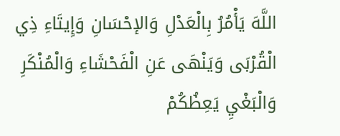اللَّهَ يَأْمُرُ بِالْعَدْلِ وَالإحْسَانِ وَإِيتَاءِ ذِي الْقُرْبَى وَيَنْهَى عَنِ الْفَحْشَاءِ وَالْمُنْكَرِ وَالْبَغْيِ يَعِظُكُمْ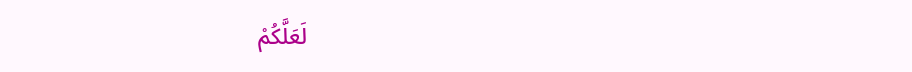لَعَلَّكُمْ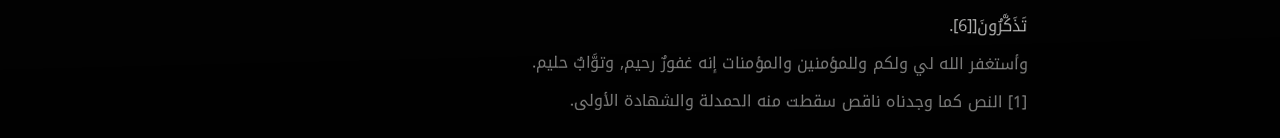تَذَكَّرُونَ[[6].
وأستغفر الله لي ولكم وللمؤمنين والمؤمنات إنه غفورٌ رحيم, وتوَّابٌ حليم.
[1] النص كما وجدناه ناقص سقطت منه الحمدلة والشهادة الأولى.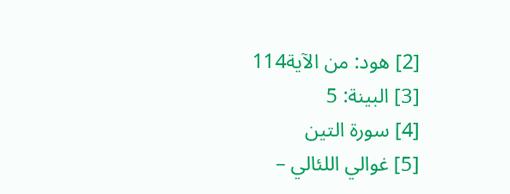[2] هود: من الآية114
[3] البينة: 5
[4] سورة التين
[5] غوالي اللئالي –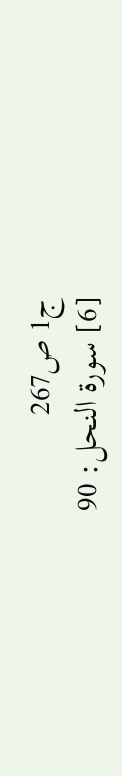ج1 ص267
[6] سورة النحل: 90